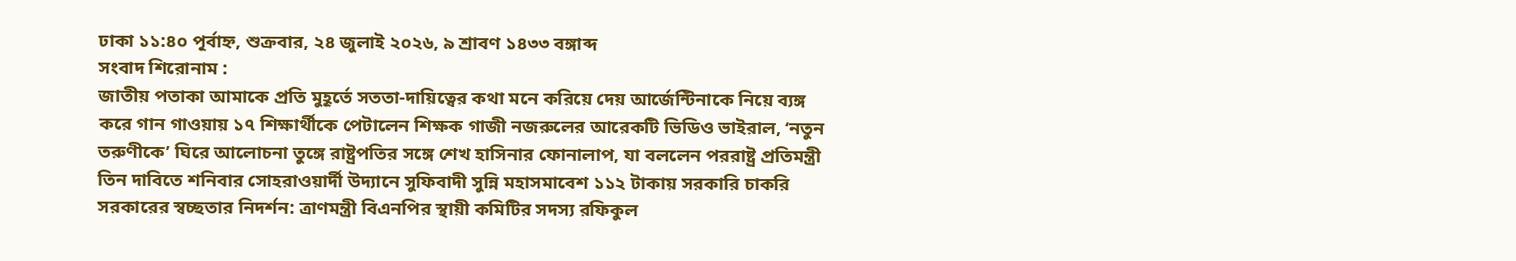ঢাকা ১১:৪০ পূর্বাহ্ন, শুক্রবার, ২৪ জুলাই ২০২৬, ৯ শ্রাবণ ১৪৩৩ বঙ্গাব্দ
সংবাদ শিরোনাম :
জাতীয় পতাকা আমাকে প্রতি মুহূর্তে সততা-দায়িত্বের কথা মনে করিয়ে দেয় আর্জেন্টিনাকে নিয়ে ব্যঙ্গ করে গান গাওয়ায় ১৭ শিক্ষার্থীকে পেটালেন শিক্ষক গাজী নজরুলের আরেকটি ভিডিও ভাইরাল, ‘নতুন তরুণীকে’ ঘিরে আলোচনা তুঙ্গে রাষ্ট্রপতির সঙ্গে শেখ হাসিনার ফোনালাপ, যা বললেন পররাষ্ট্র প্রতিমন্ত্রী তিন দাবিতে শনিবার সোহরাওয়ার্দী উদ্যানে সুফিবাদী সুন্নি মহাসমাবেশ ১১২ টাকায় সরকারি চাকরি সরকারের স্বচ্ছতার নিদর্শন: ত্রাণমন্ত্রী বিএনপির স্থায়ী কমিটির সদস্য রফিকুল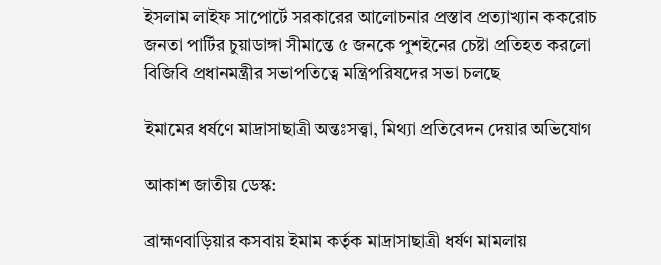ইসলাম লাইফ সাপোর্টে সরকারের আলোচনার প্রস্তাব প্রত্যাখ্যান ককরোচ জনতা পার্টির চুয়াডাঙ্গা সীমান্তে ৫ জনকে পুশইনের চেষ্টা প্রতিহত করলো বিজিবি প্রধানমন্ত্রীর সভাপতিত্বে মন্ত্রিপরিষদের সভা চলছে

ইমামের ধর্ষণে মাদ্রাসাছাত্রী অন্তঃসত্ত্বা, মিথ্যা প্রতিবেদন দেয়ার অভিযোগ

আকাশ জাতীয় ডেস্ক:

ব্রাহ্মণবাড়িয়ার কসবায় ইমাম কর্তৃক মাদ্রাসাছাত্রী ধর্ষণ মামলায়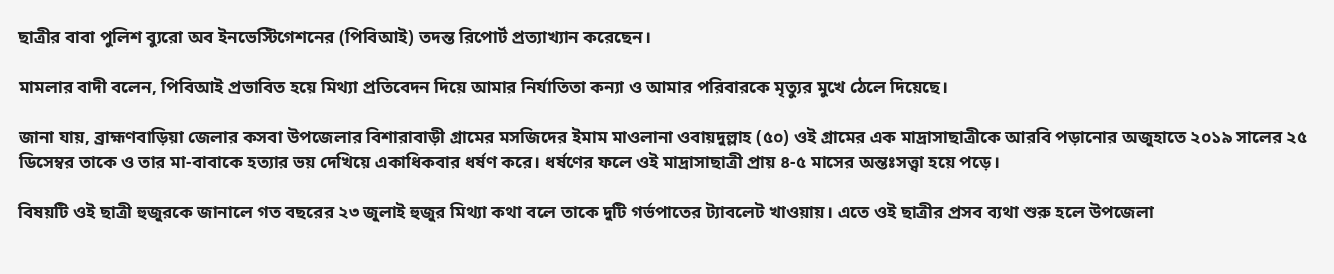ছাত্রীর বাবা পুলিশ ব্যুরো অব ইনভেস্টিগেশনের (পিবিআই) তদন্ত রিপোর্ট প্রত্যাখ্যান করেছেন।

মামলার বাদী বলেন, পিবিআই প্রভাবিত হয়ে মিথ্যা প্রতিবেদন দিয়ে আমার নির্যাতিতা কন্যা ও আমার পরিবারকে মৃত্যুর মুখে ঠেলে দিয়েছে।

জানা যায়, ব্রাহ্মণবাড়িয়া জেলার কসবা উপজেলার বিশারাবাড়ী গ্রামের মসজিদের ইমাম মাওলানা ওবায়দুল্লাহ (৫০) ওই গ্রামের এক মাদ্রাসাছাত্রীকে আরবি পড়ানোর অজুহাতে ২০১৯ সালের ২৫ ডিসেম্বর তাকে ও তার মা-বাবাকে হত্যার ভয় দেখিয়ে একাধিকবার ধর্ষণ করে। ধর্ষণের ফলে ওই মাদ্রাসাছাত্রী প্রায় ৪-৫ মাসের অন্তঃসত্ত্বা হয়ে পড়ে।

বিষয়টি ওই ছাত্রী হুজুরকে জানালে গত বছরের ২৩ জুলাই হুজুর মিথ্যা কথা বলে তাকে দুটি গর্ভপাতের ট্যাবলেট খাওয়ায়। এতে ওই ছাত্রীর প্রসব ব্যথা শুরু হলে উপজেলা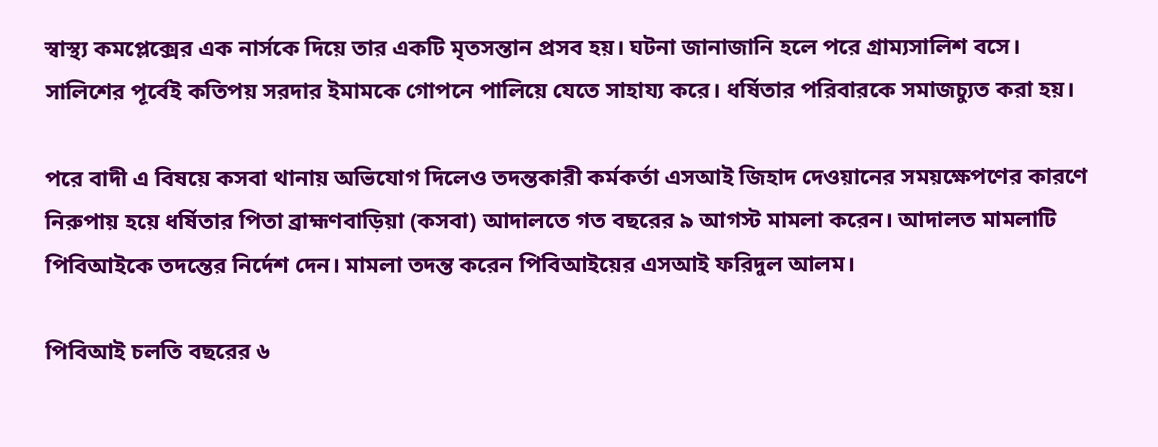স্বাস্থ্য কমপ্লেক্সের এক নার্সকে দিয়ে তার একটি মৃতসন্তান প্রসব হয়। ঘটনা জানাজানি হলে পরে গ্রাম্যসালিশ বসে। সালিশের পূর্বেই কতিপয় সরদার ইমামকে গোপনে পালিয়ে যেতে সাহায্য করে। ধর্ষিতার পরিবারকে সমাজচ্যুত করা হয়।

পরে বাদী এ বিষয়ে কসবা থানায় অভিযোগ দিলেও তদন্তকারী কর্মকর্তা এসআই জিহাদ দেওয়ানের সময়ক্ষেপণের কারণে নিরুপায় হয়ে ধর্ষিতার পিতা ব্রাহ্মণবাড়িয়া (কসবা) আদালতে গত বছরের ৯ আগস্ট মামলা করেন। আদালত মামলাটি পিবিআইকে তদন্তের নির্দেশ দেন। মামলা তদন্ত করেন পিবিআইয়ের এসআই ফরিদুল আলম।

পিবিআই চলতি বছরের ৬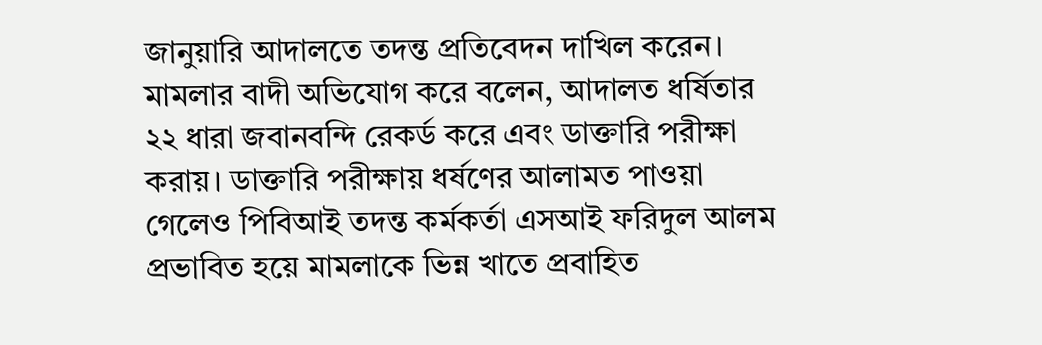জানুয়ারি আদালতে তদন্ত প্রতিবেদন দাখিল করেন। মামলার বাদী অভিযোগ করে বলেন, আদালত ধর্ষিতার ২২ ধারা জবানবন্দি রেকর্ড করে এবং ডাক্তারি পরীক্ষা করায়। ডাক্তারি পরীক্ষায় ধর্ষণের আলামত পাওয়া গেলেও পিবিআই তদন্ত কর্মকর্তা এসআই ফরিদুল আলম প্রভাবিত হয়ে মামলাকে ভিন্ন খাতে প্রবাহিত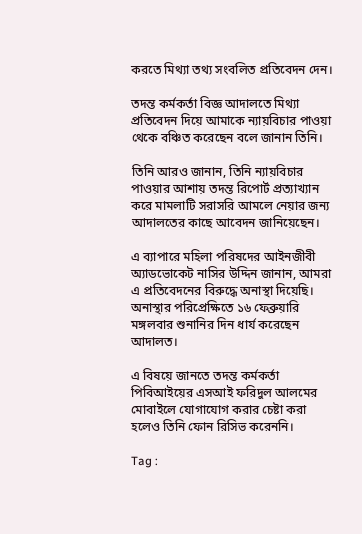করতে মিথ্যা তথ্য সংবলিত প্রতিবেদন দেন।

তদন্ত কর্মকর্তা বিজ্ঞ আদালতে মিথ্যা প্রতিবেদন দিয়ে আমাকে ন্যায়বিচার পাওয়া থেকে বঞ্চিত করেছেন বলে জানান তিনি।

তিনি আরও জানান, তিনি ন্যায়বিচার পাওয়ার আশায় তদন্ত রিপোর্ট প্রত্যাখ্যান করে মামলাটি সরাসরি আমলে নেয়ার জন্য আদালতের কাছে আবেদন জানিয়েছেন।

এ ব্যাপারে মহিলা পরিষদের আইনজীবী অ্যাডভোকেট নাসির উদ্দিন জানান, আমরা এ প্রতিবেদনের বিরুদ্ধে অনাস্থা দিয়েছি। অনাস্থার পরিপ্রেক্ষিতে ১৬ ফেব্রুয়ারি মঙ্গলবার শুনানির দিন ধার্য করেছেন আদালত।

এ বিষয়ে জানতে তদন্ত কর্মকর্তা পিবিআইয়ের এসআই ফরিদুল আলমের মোবাইলে যোগাযোগ করার চেষ্টা করা হলেও তিনি ফোন রিসিভ করেননি।

Tag :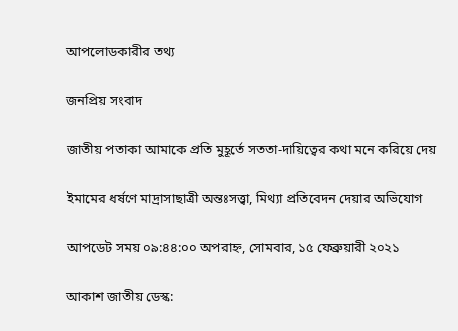আপলোডকারীর তথ্য

জনপ্রিয় সংবাদ

জাতীয় পতাকা আমাকে প্রতি মুহূর্তে সততা-দায়িত্বের কথা মনে করিয়ে দেয়

ইমামের ধর্ষণে মাদ্রাসাছাত্রী অন্তঃসত্ত্বা, মিথ্যা প্রতিবেদন দেয়ার অভিযোগ

আপডেট সময় ০৯:৪৪:০০ অপরাহ্ন, সোমবার, ১৫ ফেব্রুয়ারী ২০২১

আকাশ জাতীয় ডেস্ক: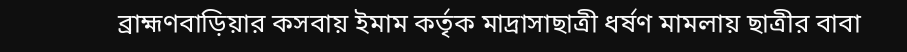ব্রাহ্মণবাড়িয়ার কসবায় ইমাম কর্তৃক মাদ্রাসাছাত্রী ধর্ষণ মামলায় ছাত্রীর বাবা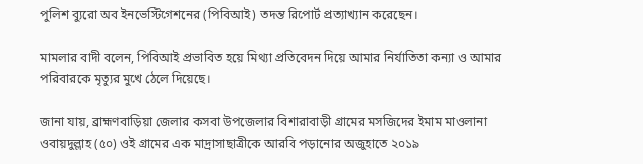পুলিশ ব্যুরো অব ইনভেস্টিগেশনের (পিবিআই) তদন্ত রিপোর্ট প্রত্যাখ্যান করেছেন।

মামলার বাদী বলেন, পিবিআই প্রভাবিত হয়ে মিথ্যা প্রতিবেদন দিয়ে আমার নির্যাতিতা কন্যা ও আমার পরিবারকে মৃত্যুর মুখে ঠেলে দিয়েছে।

জানা যায়, ব্রাহ্মণবাড়িয়া জেলার কসবা উপজেলার বিশারাবাড়ী গ্রামের মসজিদের ইমাম মাওলানা ওবায়দুল্লাহ (৫০) ওই গ্রামের এক মাদ্রাসাছাত্রীকে আরবি পড়ানোর অজুহাতে ২০১৯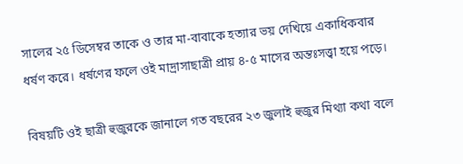সালের ২৫ ডিসেম্বর তাকে ও তার মা-বাবাকে হত্যার ভয় দেখিয়ে একাধিকবার ধর্ষণ করে। ধর্ষণের ফলে ওই মাদ্রাসাছাত্রী প্রায় ৪-৫ মাসের অন্তঃসত্ত্বা হয়ে পড়ে।

বিষয়টি ওই ছাত্রী হুজুরকে জানালে গত বছরের ২৩ জুলাই হুজুর মিথ্যা কথা বলে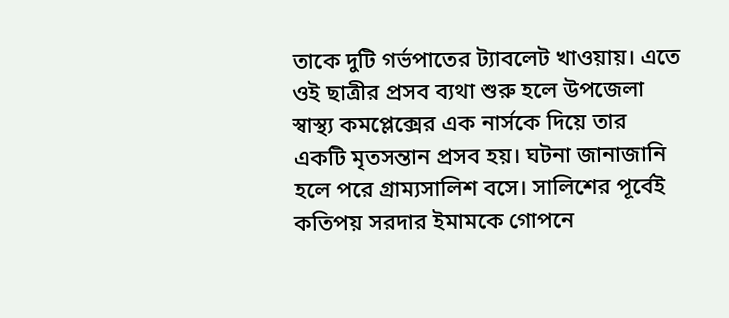তাকে দুটি গর্ভপাতের ট্যাবলেট খাওয়ায়। এতে ওই ছাত্রীর প্রসব ব্যথা শুরু হলে উপজেলা স্বাস্থ্য কমপ্লেক্সের এক নার্সকে দিয়ে তার একটি মৃতসন্তান প্রসব হয়। ঘটনা জানাজানি হলে পরে গ্রাম্যসালিশ বসে। সালিশের পূর্বেই কতিপয় সরদার ইমামকে গোপনে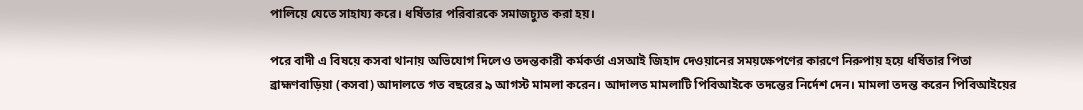পালিয়ে যেতে সাহায্য করে। ধর্ষিতার পরিবারকে সমাজচ্যুত করা হয়।

পরে বাদী এ বিষয়ে কসবা থানায় অভিযোগ দিলেও তদন্তকারী কর্মকর্তা এসআই জিহাদ দেওয়ানের সময়ক্ষেপণের কারণে নিরুপায় হয়ে ধর্ষিতার পিতা ব্রাহ্মণবাড়িয়া (কসবা) আদালতে গত বছরের ৯ আগস্ট মামলা করেন। আদালত মামলাটি পিবিআইকে তদন্তের নির্দেশ দেন। মামলা তদন্ত করেন পিবিআইয়ের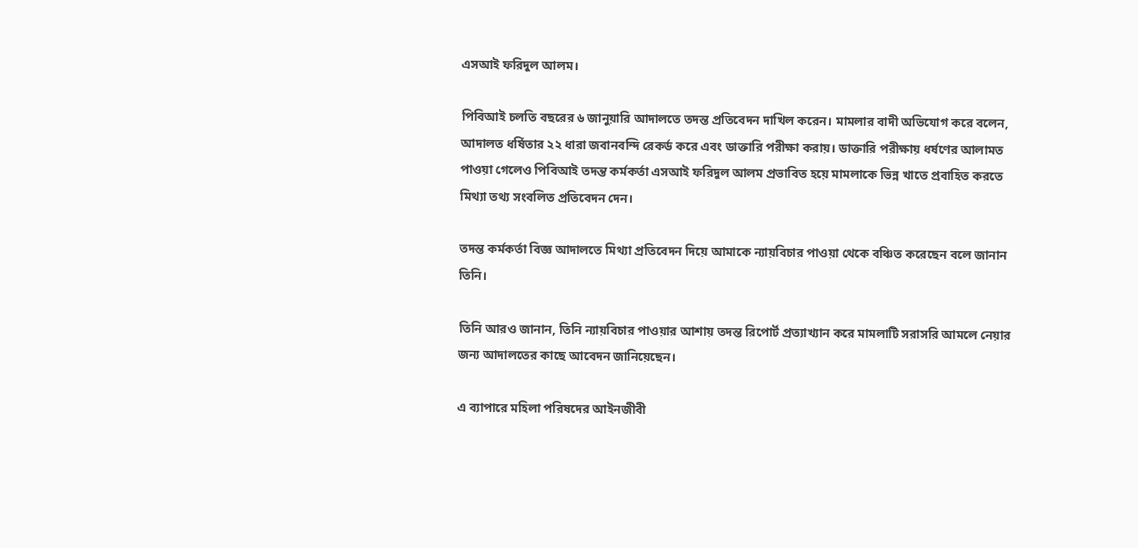এসআই ফরিদুল আলম।

পিবিআই চলতি বছরের ৬ জানুয়ারি আদালতে তদন্ত প্রতিবেদন দাখিল করেন। মামলার বাদী অভিযোগ করে বলেন, আদালত ধর্ষিতার ২২ ধারা জবানবন্দি রেকর্ড করে এবং ডাক্তারি পরীক্ষা করায়। ডাক্তারি পরীক্ষায় ধর্ষণের আলামত পাওয়া গেলেও পিবিআই তদন্ত কর্মকর্তা এসআই ফরিদুল আলম প্রভাবিত হয়ে মামলাকে ভিন্ন খাতে প্রবাহিত করতে মিথ্যা তথ্য সংবলিত প্রতিবেদন দেন।

তদন্ত কর্মকর্তা বিজ্ঞ আদালতে মিথ্যা প্রতিবেদন দিয়ে আমাকে ন্যায়বিচার পাওয়া থেকে বঞ্চিত করেছেন বলে জানান তিনি।

তিনি আরও জানান, তিনি ন্যায়বিচার পাওয়ার আশায় তদন্ত রিপোর্ট প্রত্যাখ্যান করে মামলাটি সরাসরি আমলে নেয়ার জন্য আদালতের কাছে আবেদন জানিয়েছেন।

এ ব্যাপারে মহিলা পরিষদের আইনজীবী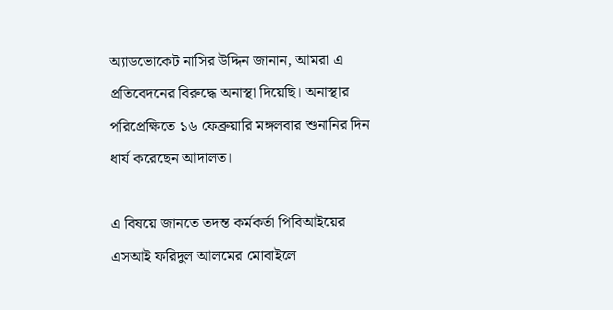অ্যাডভোকেট নাসির উদ্দিন জানান, আমরা এ প্রতিবেদনের বিরুদ্ধে অনাস্থা দিয়েছি। অনাস্থার পরিপ্রেক্ষিতে ১৬ ফেব্রুয়ারি মঙ্গলবার শুনানির দিন ধার্য করেছেন আদালত।

এ বিষয়ে জানতে তদন্ত কর্মকর্তা পিবিআইয়ের এসআই ফরিদুল আলমের মোবাইলে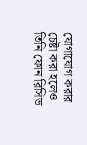যোগাযোগ করার চেষ্টা করা হলেও তিনি ফোন রিসিভ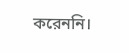করেননি।